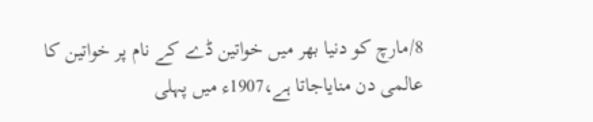8/مارچ کو دنیا بھر میں خواتین ڈے کے نام پر خواتین کا عالمی دن منایاجاتا ہے،1907ء میں پہلی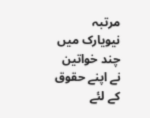مرتبہ نیویارک میں چند خواتین نے اپنے حقوق کے لئے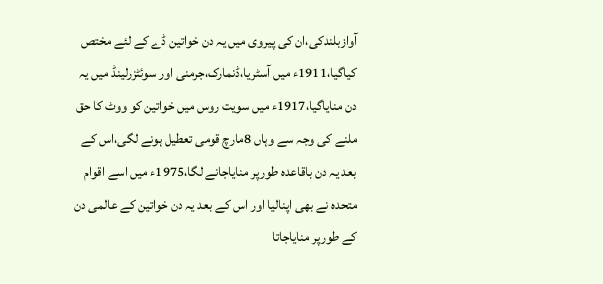آوازبلندکی،ان کی پیروی میں یہ دن خواتین ڈے کے لئے مختص کیاگیا،1911ء میں آسٹریا،ڈنمارک،جرمنی اور سوئٹزرلینڈ میں یہ دن منایاگیا،1917ء میں سویت روس میں خواتین کو ووٹ کا حق ملنے کی وجہ سے وہاں 8مارچ قومی تعطیل ہونے لگی،اس کے بعد یہ دن باقاعدہ طورپر منایاجانے لگا،1975ء میں اسے اقوام متحدہ نے بھی اپنالیا اور اس کے بعد یہ دن خواتین کے عالمی دن کے طورپر منایاجاتا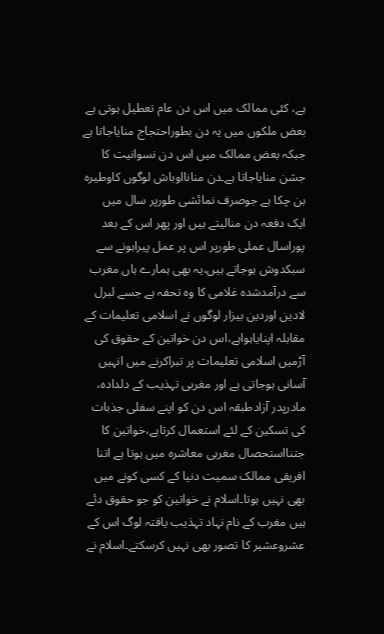ہے، کئی ممالک میں اس دن عام تعطیل ہوتی ہے بعض ملکوں میں یہ دن بطوراحتجاج منایاجاتا ہے جبکہ بعض ممالک میں اس دن نسوانیت کا جشن منایاجاتا ہے۔دن منانااوباش لوگوں کاوطیرہ بن چکا ہے جوصرف نمائشی طورپر سال میں ایک دفعہ دن منالیتے ہیں اور پھر اس کے بعد پوراسال عملی طورپر اس پر عمل پیراہونے سے سبکدوش ہوجاتے ہیں،یہ بھی ہمارے ہاں مغرب سے درآمدشدہ غلامی کا وہ تحفہ ہے جسے لبرل لادین اوردین بیزار لوگوں نے اسلامی تعلیمات کے مقابلہ اپنایاہواہے،اس دن خواتین کے حقوق کی آڑمیں اسلامی تعلیمات پر تبراکرنے میں انہیں آسانی ہوجاتی ہے اور مغربی تہذیب کے دلدادہ، مادرپدر آزادطبقہ اس دن کو اپنے سفلی جذبات کی تسکین کے لئے استعمال کرتاہے،خواتین کا جتنااستحصال مغربی معاشرہ میں ہوتا ہے اتنا افریقی ممالک سمیت دنیا کے کسی کونے میں بھی نہیں ہوتا۔اسلام نے خواتین کو جو حقوق دئے ہیں مغرب کے نام نہاد تہذیب یافتہ لوگ اس کے عشروعشیر کا تصور بھی نہیں کرسکتے۔اسلام نے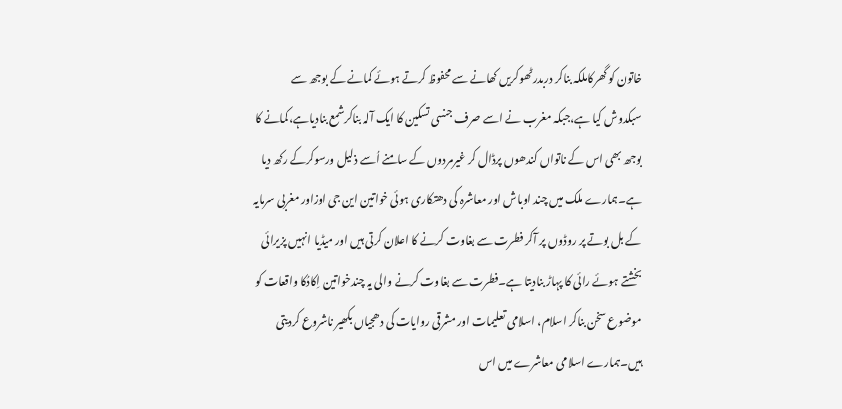خاتون کو گھرکاملکہ بناکر دربدرٹھوکریں کھانے سے محفوظ کرتے ہوئے کمانے کے بوجھ سے سبکدوش کیا ہے،جبکہ مغرب نے اسے صرف جنسی تسکین کا ایک آلہ بناکرشمع بنادیاہے،کمانے کا بوجھ بھی اس کے ناتواں کندھوں پرڈال کر غیرمردوں کے سامنے اُسے ذلیل ورسوکرکے رکھ دیا ہے۔ہمارے ملک میں چند اوباش اور معاشرہ کی دھتکاری ہوئی خواتین این جی اوزاور مغربی سرمایہ کے بل بوتے پر روڈوں پر آکر فطرت سے بغاوت کرنے کا اعلان کرتی ہیں اور میڈیا انہیں پزیرائی بخشتے ہوئے رائی کا پہاڑ بنادیتا ہے۔فطرت سے بغاوت کرنے والی یہ چندخواتین اِکادُکا واقعات کو موضوع سخن بناکر اسلام، اسلامی تعلیمات اور مشرقی روایات کی دھجیاں بکھیر ناشروع کردیتی ہیں۔ہمارے اسلامی معاشرے میں اس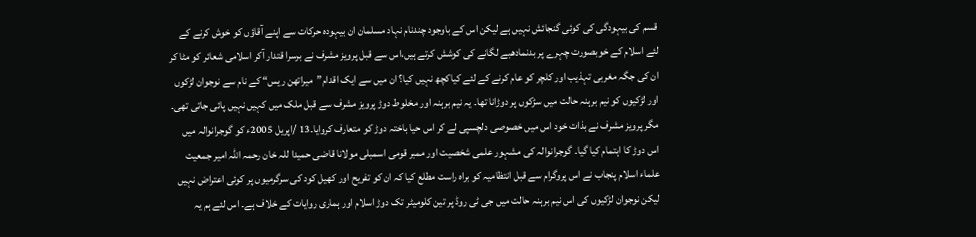قسم کی بیہودگی کی کوئی گنجائش نہیں ہے لیکن اس کے باوجود چندنام نہاد مسلمان ان بیہودہ حرکات سے اپنے آقاؤں کو خوش کرنے کے لئے اسلام کے خوبصورت چہرے پر بدنمادھبے لگانے کی کوشش کرتے ہیں،اس سے قبل پرویز مشرف نے برسرا قتدار آکر اسلامی شعائر کو مٹا کر ان کی جگہ مغربی تہذیب اور کلچر کو عام کرنے کے لئے کیاکچھ نہیں کیا؟ ان میں سے ایک اقدام”میراتھن ریس“ کے نام سے نوجوان لڑکوں اور لڑکیوں کو نیم برہنہ حالت میں سڑکوں پر دوڑانا تھا۔ یہ نیم برہنہ اور مخلوط دوڑ پرویز مشرف سے قبل ملک میں کہیں نہیں پائی جاتی تھی۔ مگر پرویز مشرف نے بذات خود اس میں خصوصی دلچسپی لے کر اس حیا باختہ دوڑ کو متعارف کروایا۔13 /اپریل 2005ء کو گوجرانوالہ میں اس دوڑ کا اہتمام کیا گیا۔ گوجرانوالہ کی مشہور علمی شخصیت اور ممبر قومی اسمبلی مولانا قاضی حمیدا للہ خان رحمہ اللہ امیر جمعیت علماء اسلام پنجاب نے اس پروگرام سے قبل انتظامیہ کو براہ راست مطلع کیا کہ ان کو تفریح اور کھیل کود کی سرگرمیوں پر کوئی اعتراض نہیں لیکن نوجوان لڑکیوں کی اس نیم برہنہ حالت میں جی ٹی روڈ پر تین کلومیٹر تک دوڑ اسلام اور ہماری روایات کے خلاف ہے۔ اس لئے ہم یہ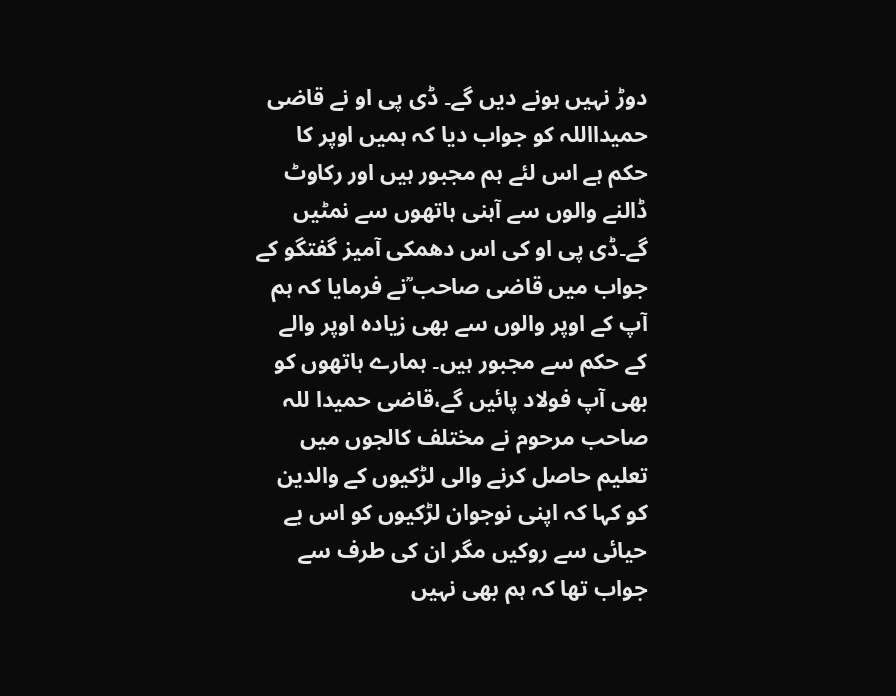دوڑ نہیں ہونے دیں گے۔ ڈی پی او نے قاضی حمیدااللہ کو جواب دیا کہ ہمیں اوپر کا حکم ہے اس لئے ہم مجبور ہیں اور رکاوٹ ڈالنے والوں سے آہنی ہاتھوں سے نمٹیں گے۔ڈی پی او کی اس دھمکی آمیز گفتگو کے جواب میں قاضی صاحب ؒنے فرمایا کہ ہم آپ کے اوپر والوں سے بھی زیادہ اوپر والے کے حکم سے مجبور ہیں۔ ہمارے ہاتھوں کو بھی آپ فولاد پائیں گے،قاضی حمیدا للہ صاحب مرحوم نے مختلف کالجوں میں تعلیم حاصل کرنے والی لڑکیوں کے والدین کو کہا کہ اپنی نوجوان لڑکیوں کو اس بے حیائی سے روکیں مگر ان کی طرف سے جواب تھا کہ ہم بھی نہیں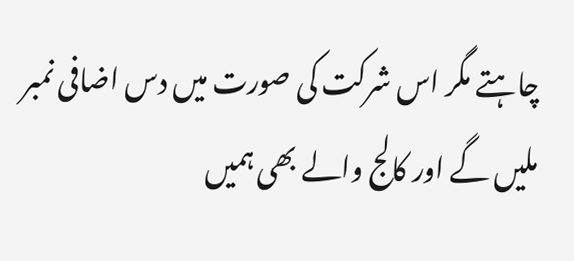چاہتے مگر اس شرکت کی صورت میں دس اضافی نمبر ملیں گے اور کالج والے بھی ہمیں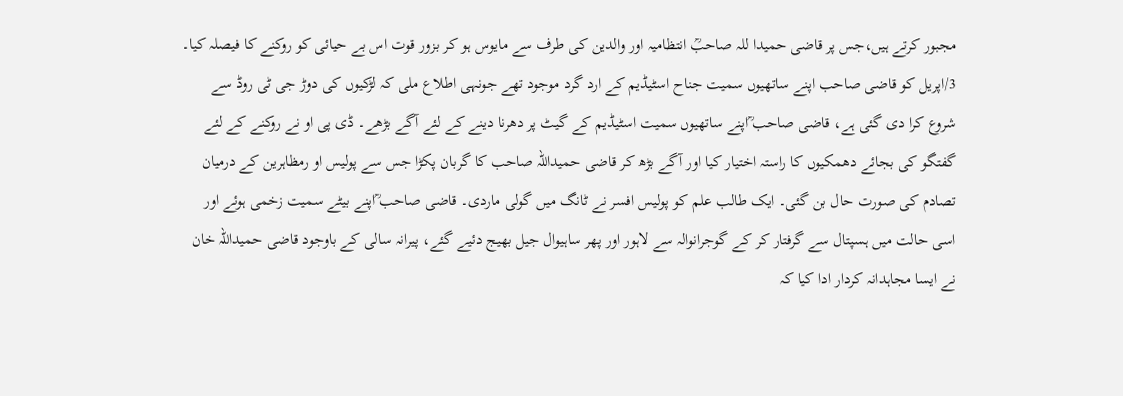مجبور کرتے ہیں،جس پر قاضی حمیدا للہ صاحبؒ انتظامیہ اور والدین کی طرف سے مایوس ہو کر بزور قوت اس بے حیائی کو روکنے کا فیصلہ کیا۔ 3/اپریل کو قاضی صاحب اپنے ساتھیوں سمیت جناح اسٹیڈیم کے ارد گرد موجود تھے جونہی اطلاع ملی کہ لڑکیوں کی دوڑ جی ٹی روڈ سے شروع کرا دی گئی ہے، قاضی صاحب ؒاپنے ساتھیوں سمیت اسٹیڈیم کے گیٹ پر دھرنا دینے کے لئے آگے بڑھے۔ ڈی پی او نے روکنے کے لئے گفتگو کی بجائے دھمکیوں کا راستہ اختیار کیا اور آگے بڑھ کر قاضی حمیداللہ صاحب کا گربان پکڑا جس سے پولیس او رمظاہرین کے درمیان تصادم کی صورت حال بن گئی۔ ایک طالب علم کو پولیس افسر نے ٹانگ میں گولی ماردی۔ قاضی صاحب ؒاپنے بیٹے سمیت زخمی ہوئے اور اسی حالت میں ہسپتال سے گرفتار کر کے گوجرانوالہ سے لاہور اور پھر ساہیوال جیل بھیج دئیے گئے، پیرانہ سالی کے باوجود قاضی حمیداللہ خان نے ایسا مجاہدانہ کردار ادا کیا کہ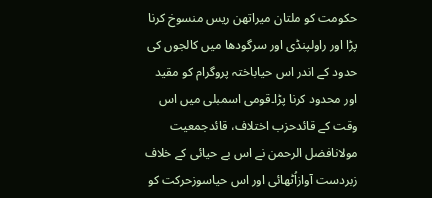حکومت کو ملتان میراتھن ریس منسوخ کرنا پڑا اور راولپنڈی اور سرگودھا میں کالجوں کی حدود کے اندر اس حیاباختہ پروگرام کو مقید اور محدود کرنا پڑا۔قومی اسمبلی میں اس وقت کے قائدحزب اختلاف، قائدجمعیت مولانافضل الرحمن نے اس بے حیائی کے خلاف زبردست آوازاُٹھائی اور اس حیاسوزحرکت کو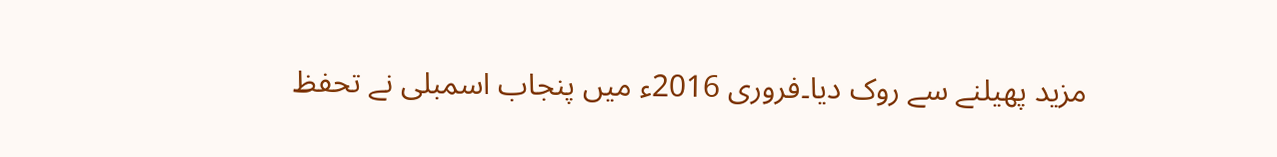مزید پھیلنے سے روک دیا۔فروری 2016ء میں پنجاب اسمبلی نے تحفظ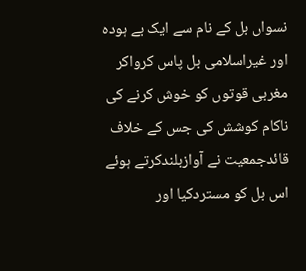نسواں بل کے نام سے ایک بے ہودہ اور غیراسلامی بل پاس کرواکر مغربی قوتوں کو خوش کرنے کی ناکام کوشش کی جس کے خلاف قائدجمعیت نے آوازبلندکرتے ہوئے اس بل کو مستردکیا اور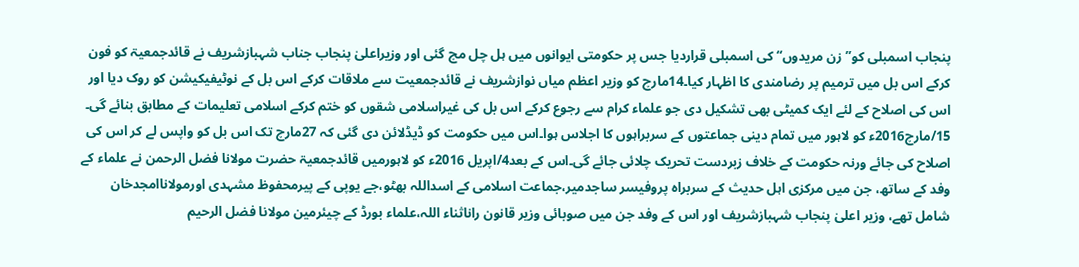پنجاب اسمبلی کو”زن مریدوں“کی اسمبلی قراردیا جس پر حکومتی ایوانوں میں ہل چل مچ گئی اور وزیراعلیٰ پنجاب جناب شہبازشریف نے قائدجمعیۃ کو فون کرکے اس بل میں ترمیم پر رضامندی کا اظہار کیا۔14مارچ کو وزیر اعظم میاں نوازشریف نے قائدجمعیت سے ملاقات کرکے اس بل کے نوٹیفیکیشن کو روک دیا اور اس کی اصلاح کے لئے ایک کمیٹی بھی تشکیل دی جو علماء کرام سے رجوع کرکے اس بل کی غیراسلامی شقوں کو ختم کرکے اسلامی تعلیمات کے مطابق بنائے گی۔ 15/مارچ2016ء کو لاہور میں تمام دینی جماعتوں کے سربراہوں کا اجلاس ہوا۔اس میں حکومت کو ڈیڈلائن دی گئی کہ 27مارچ تک اس بل کو واپس لے کر اس کی اصلاح کی جائے ورنہ حکومت کے خلاف زبردست تحریک چلائی جائے گی۔اس کے بعد4/اپریل 2016ء کو لاہورمیں قائدجمعیۃ حضرت مولانا فضل الرحمن نے علماء کے وفد کے ساتھ، جن میں مرکزی اہل حدیث کے سربراہ پروفیسر ساجدمیر،جماعت اسلامی کے اسداللہ بھٹو،جے یوپی کے پیرمحفوظ مشہدی اورمولاناامجدخان شامل تھے، وزیر اعلیٰ پنجاب شہبازشریف اور اس کے وفد جن میں صوبائی وزیر قانون راناثناء اللہ،علماء بورڈ کے چیئرمین مولانا فضل الرحیم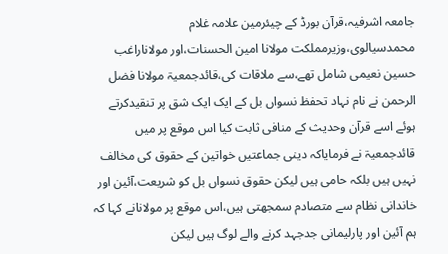جامعہ اشرفیہ،قرآن بورڈ کے چیئرمین علامہ غلام محمدسیالوی،وزیرمملکت مولانا امین الحسنات،اور مولاناراغب حسین نعیمی شامل تھے،سے ملاقات کی،قائدجمعیۃ مولانا فضل الرحمن نے نام نہاد تحفظ نسواں بل کے ایک ایک شق پر تنقیدکرتے ہوئے اسے قرآن وحدیث کے منافی ثابت کیا اس موقع پر میں قائدجمعیۃ نے فرمایاکہ دینی جماعتیں خواتین کے حقوق کی مخالف نہیں ہیں بلکہ حامی ہیں لیکن حقوق نسواں بل کو شریعت،آئین اور خاندانی نظام سے متصادم سمجھتی ہیں،اس موقع پر مولانانے کہا کہ ہم آئین اور پارلیمانی جدجہد کرنے والے لوگ ہیں لیکن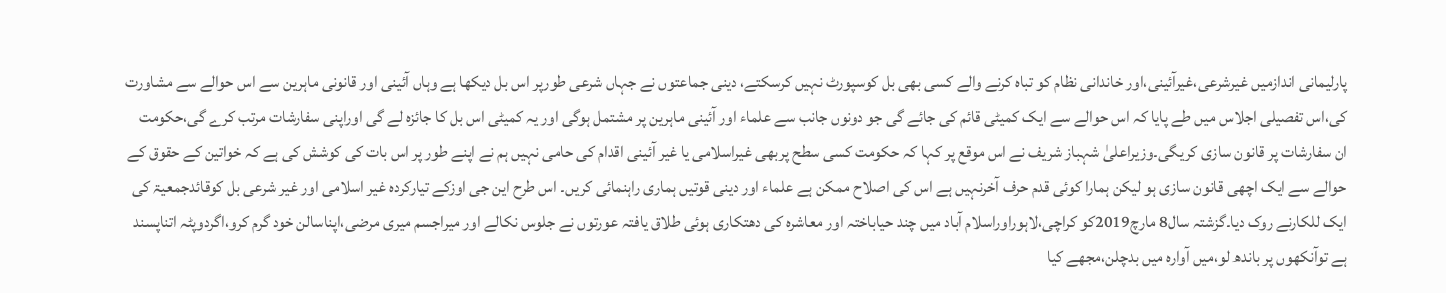پارلیمانی اندازمیں غیرشرعی،غیرآئینی،اور خاندانی نظام کو تباہ کرنے والے کسی بھی بل کوسپورٹ نہیں کرسکتے، دینی جماعتوں نے جہاں شرعی طورپر اس بل دیکھا ہے وہاں آئینی اور قانونی ماہرین سے اس حوالے سے مشاورت کی،اس تفصیلی اجلاس میں طے پایا کہ اس حوالے سے ایک کمیٹی قائم کی جائے گی جو دونوں جانب سے علماء اور آئینی ماہرین پر مشتمل ہوگی اور یہ کمیٹی اس بل کا جائزہ لے گی اوراپنی سفارشات مرتب کرے گی،حکومت ان سفارشات پر قانون سازی کریگی۔وزیراعلیٰ شہباز شریف نے اس موقع پر کہا کہ حکومت کسی سطح پربھی غیراسلامی یا غیر آئینی اقدام کی حامی نہیں ہم نے اپنے طور پر اس بات کی کوشش کی ہے کہ خواتین کے حقوق کے حوالے سے ایک اچھی قانون سازی ہو لیکن ہمارا کوئی قدم حرف آخرنہیں ہے اس کی اصلاح ممکن ہے علماء اور دینی قوتیں ہماری راہنمائی کریں۔ اس طرح این جی اوزکے تیارکردہ غیر اسلامی اور غیر شرعی بل کوقائدجمعیۃ کی ایک للکارنے روک دیا۔گزشتہ سال8 مارچ2019کو کراچی،لاہوراوراسلام آباد میں چند حیاباختہ اور معاشرہ کی دھتکاری ہوئی طلاق یافتہ عورتوں نے جلوس نکالے اور میراجسم میری مرضی،اپناسالن خود گرم کرو،اگردوپٹہ اتناپسند ہے توآنکھوں پر باندھ لو،میں آوارہ میں بدچلن،مجھے کیا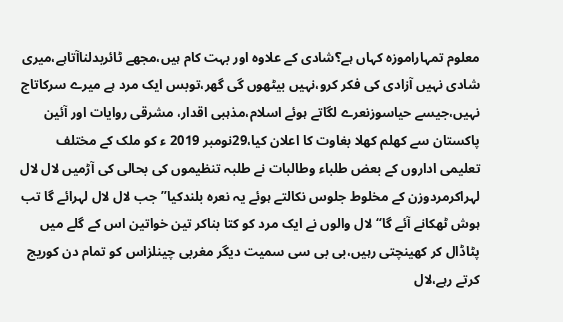معلوم تمہاراموزہ کہاں ہے؟شادی کے علاوہ اور بہت کام ہیں،مجھے ٹائربدلناآتاہے،میری شادی نہیں آزادی کی فکر کرو،نہیں بیٹھوں گی گھر،توبس ایک مرد ہے میرے سرکاتاج نہیں،جیسے حیاسوزنعرے لگاتے ہوئے اسلام،مذہبی اقدار، مشرقی روایات اور آئین پاکستان سے کھلم کھلا بغاوت کا اعلان کیا،29نومبر 2019 ء کو ملک کے مختلف تعلیمی اداروں کے بعض طلباء وطالبات نے طلبہ تنظیموں کی بحالی کی آڑمیں لال لال لہراکرمردوزن کے مخلوط جلوس نکالتے ہوئے یہ نعرہ بلندکیا”جب لال لال لہرائے گا تب ہوش ٹھکانے آئے گا“لال والوں نے ایک مرد کو کتا بناکر تین خواتین اس کے گلے میں پٹاڈال کر کھینچتی رہیں،بی بی سی سمیت دیگر مغربی چینلزاس کو تمام دن کوریج کرتے رہے،لال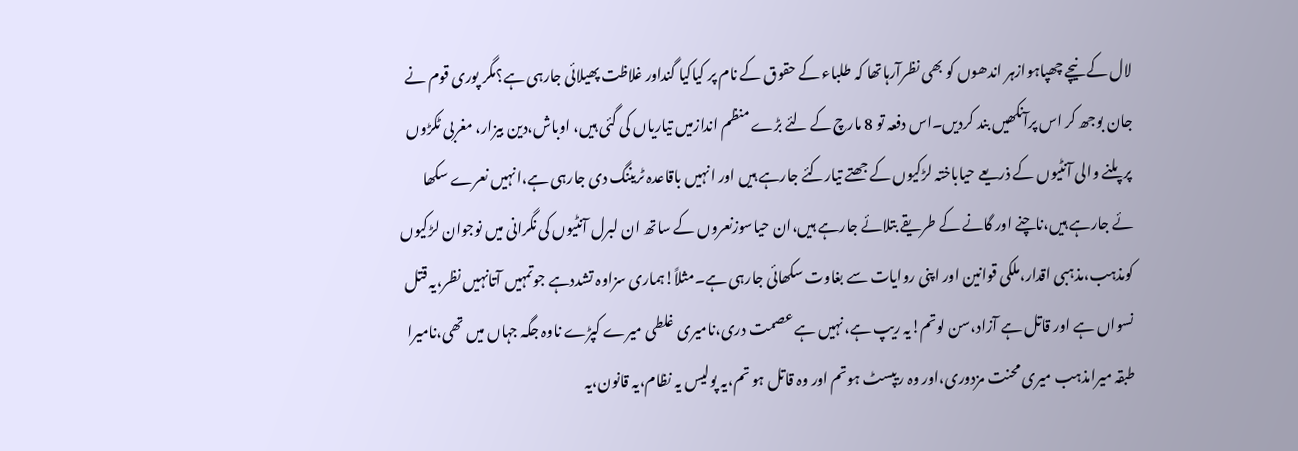لال کے نیچے چھپاہوازہر اندھوں کو بھی نظرآرہاتھا کہ طلباء کے حقوق کے نام پر کیاکیا گنداور غلاظت پھیلائی جارہی ہے؟مگر پوری قوم نے جان بوجھ کر اس پرآنکھیں بند کردیں۔اس دفعہ تو 8 مارچ کے لئے بڑے منظم اندازمیں تیاریاں کی گئی ہیں، اوباش،دین بیزار، مغربی ٹکڑوں پرپلنے والی آنٹیوں کے ذریعے حیاباختہ لڑکیوں کے جھتے تیارکئے جارہے ہیں اور انہیں باقاعدہ ٹریننگ دی جارہی ہے،انہیں نعرے سکھا ئے جارہے ہیں،ناچنے اور گانے کے طریقے بتلائے جارہے ہیں،ان حیاسوزنعروں کے ساتھ ان لبرل آنٹیوں کی نگرانی میں نوجوان لڑکیوں کومذہب،مذہبی اقدار،ملکی قوانین اور اپنی روایات سے بغاوت سکھائی جارہی ہے۔مثلاً!ہماری سزاوہ تشددہے جوتمہیں آتانہیں نظر،یہ قتل نسواں ہے اور قاتل ہے آزاد،سن لوتم!یہ ریپ ہے،نہیں ہے عصمت دری،نامیری غلطی میرے کپڑے ناوہ جگہ جہاں میں تھی،نامیرا طبقہ میرامذہب میری محنت مزدوری،اور وہ ریپسٹ ہوتم اور وہ قاتل ہو تم،یہ پولیس یہ نظام،یہ قانون،یہ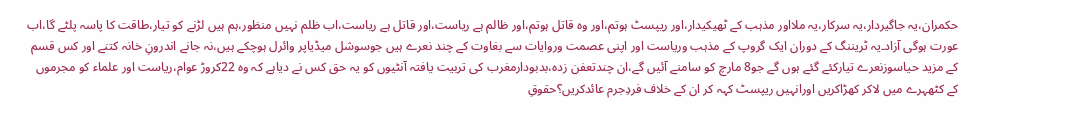حکمران،یہ جاگیردار،یہ سرکار،یہ ملااور مذہب کے ٹھیکیدار،اور ریپسٹ ہوتم،اور وہ قاتل ہوتم،اور ظالم ہے ریاست،اور قاتل ہے ریاست،اب ظلم نہیں منظور،ہم ہیں لڑنے کو تیار،طاقت کا پاسہ پلٹے گا،اب عورت ہوگی آزاد۔یہ ٹریننگ کے دوران ایک گروپ کے مذہب وریاست اور اپنی عصمت وروایات سے بغاوت کے چند نعرے ہیں جوسوشل میڈیاپر وائرل ہوچکے ہیں،نہ جانے اندرونِ خانہ کتنے اور کس قسم کے مزید حیاسوزنعرے تیارکئے گئے ہوں گے جو8 مارچ کو سامنے آئیں گے،ان چندتعفن زدہ،بدبودارمغرب کی تربیت یافتہ آنٹیوں کو یہ حق کس نے دیاہے کہ وہ 22کروڑ عوام،ریاست اور علماء کو مجرموں کے کٹھہرے میں لاکر کھڑاکریں اورانہیں ریپسٹ کہہ کر ان کے خلاف فردِجرم عائدکریں؟حقوقِ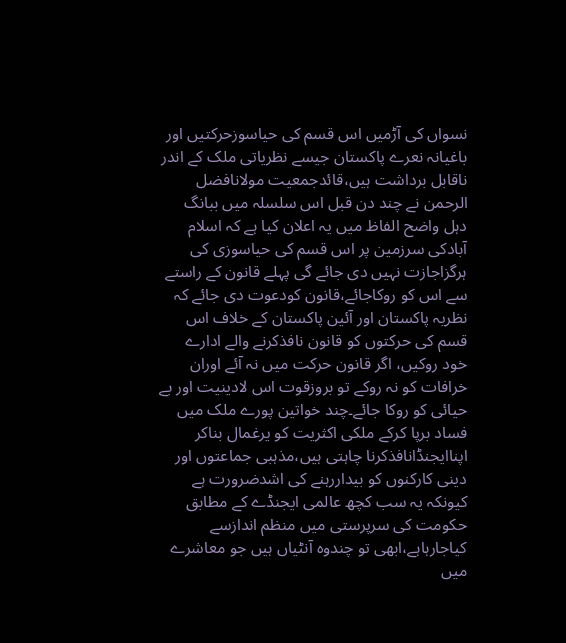نسواں کی آڑمیں اس قسم کی حیاسوزحرکتیں اور باغیانہ نعرے پاکستان جیسے نظریاتی ملک کے اندر ناقابل برداشت ہیں،قائدجمعیت مولانافضل الرحمن نے چند دن قبل اس سلسلہ میں ببانگ دہل واضح الفاظ میں یہ اعلان کیا ہے کہ اسلام آبادکی سرزمین پر اس قسم کی حیاسوزی کی ہرگزاجازت نہیں دی جائے گی پہلے قانون کے راستے سے اس کو روکاجائے،قانون کودعوت دی جائے کہ نظریہ پاکستان اور آئین پاکستان کے خلاف اس قسم کی حرکتوں کو قانون نافذکرنے والے ادارے خود روکیں، اگر قانون حرکت میں نہ آئے اوران خرافات کو نہ روکے تو بروزقوت اس لادینیت اور بے حیائی کو روکا جائے۔چند خواتین پورے ملک میں فساد برپا کرکے ملکی اکثریت کو یرغمال بناکر اپناایجنڈانافذکرنا چاہتی ہیں،مذہبی جماعتوں اور دینی کارکنوں کو بیداررہنے کی اشدضرورت ہے کیونکہ یہ سب کچھ عالمی ایجنڈے کے مطابق حکومت کی سرپرستی میں منظم اندازسے کیاجارہاہے،ابھی تو چندوہ آنٹیاں ہیں جو معاشرے میں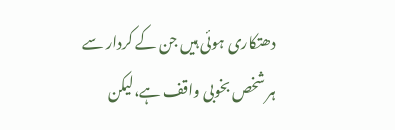دھتکاری ہوئی ہیں جن کے کردار سے ہر شخص بخوبی واقف ہے،لیکن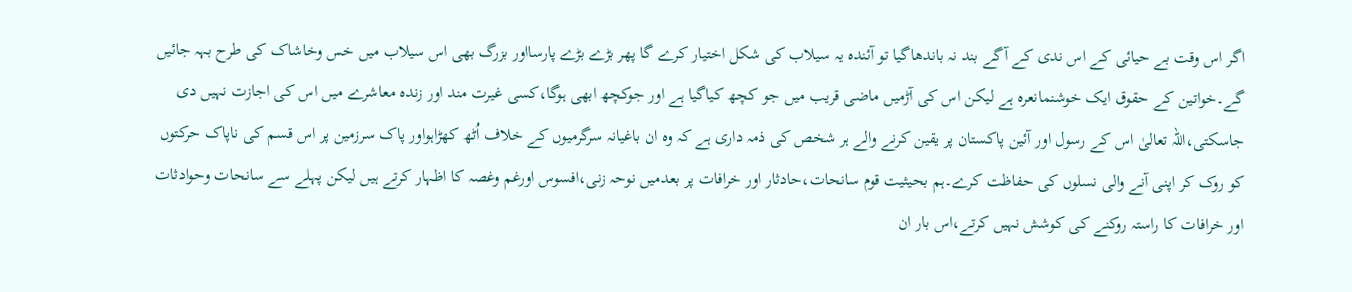اگر اس وقت بے حیائی کے اس ندی کے آگے بند نہ باندھاگیا تو آئندہ یہ سیلاب کی شکل اختیار کرے گا پھر بڑے بڑے پارسااور بزرگ بھی اس سیلاب میں خس وخاشاک کی طرح بہہ جائیں گے۔خواتین کے حقوق ایک خوشنمانعرہ ہے لیکن اس کی آڑمیں ماضی قریب میں جو کچھ کیاگیا ہے اور جوکچھ ابھی ہوگا،کسی غیرت مند اور زندہ معاشرے میں اس کی اجازت نہیں دی جاسکتی،اللہ تعالیٰ اس کے رسول اور آئین پاکستان پر یقین کرنے والے ہر شخص کی ذمہ داری ہے کہ وہ ان باغیانہ سرگرمیوں کے خلاف اُٹھ کھڑاہواور پاک سرزمین پر اس قسم کی ناپاک حرکتوں کو روک کر اپنی آنے والی نسلوں کی حفاظت کرے۔ہم بحیثیت قوم سانحات،حادثار اور خرافات پر بعدمیں نوحہ زنی،افسوس اورغم وغصہ کا اظہار کرتے ہیں لیکن پہلے سے سانحات وحوادثات اور خرافات کا راستہ روکنے کی کوشش نہیں کرتے،اس بار ان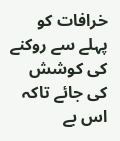خرافات کو پہلے سے روکنے کی کوشش کی جائے تاکہ اس بے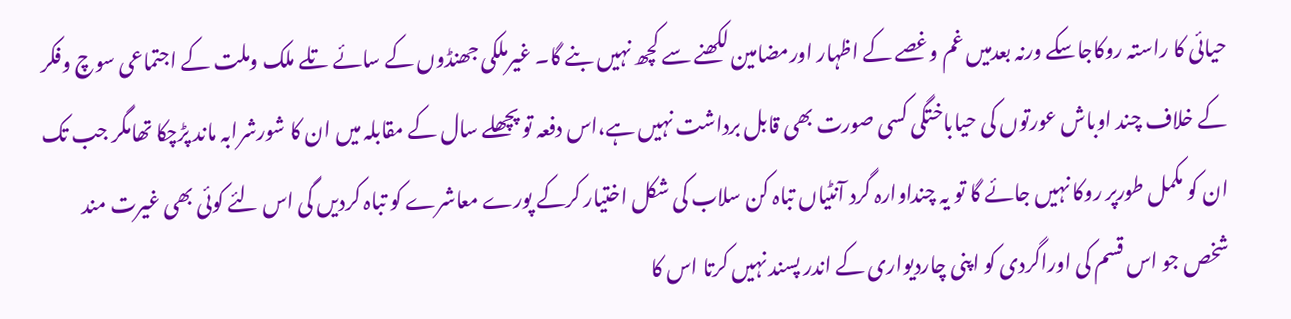حیائی کا راستہ روکاجاسکے ورنہ بعدمیں غم وغصے کے اظہار اورمضامین لکھنے سے کچھ نہیں بنے گا۔ غیرملکی جھنڈوں کے سائے تلے ملک وملت کے اجتماعی سوچ وفکر کے خلاف چند اوباش عورتوں کی حیاباختگی کسی صورت بھی قابل برداشت نہیں ہے،اس دفعہ تو پچھلے سال کے مقابلہ میں ان کا شورشرابہ ماند پڑچکا تھامگر جب تک ان کو مکمل طورپر روکا نہیں جائے گا تو یہ چنداوارہ گرد آنٹیاں تباہ کن سلاب کی شکل اختیار کرکے پورے معاشرے کو تباہ کردیں گی اس لئے کوئی بھی غیرت مند شخص جو اس قسم کی اوراگردی کو اپنی چاردیواری کے اندر پسند نہیں کرتا اس کا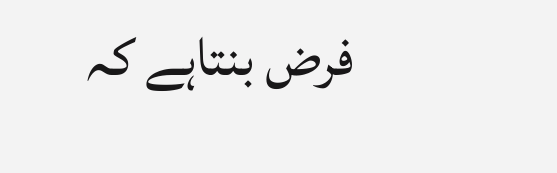فرض بنتاہے کہ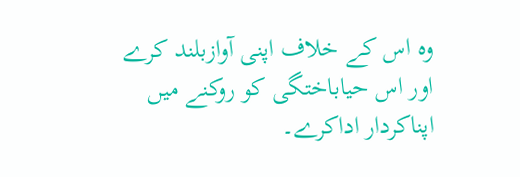وہ اس کے خلاف اپنی آوازبلند کرے اور اس حیاباختگی کو روکنے میں اپناکردار اداکرے۔